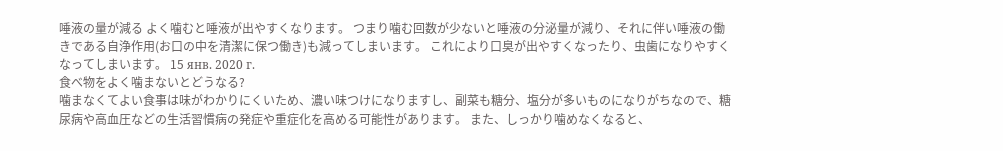唾液の量が減る よく噛むと唾液が出やすくなります。 つまり噛む回数が少ないと唾液の分泌量が減り、それに伴い唾液の働きである⾃浄作⽤(お⼝の中を清潔に保つ働き)も減ってしまいます。 これにより⼝臭が出やすくなったり、⾍⻭になりやすくなってしまいます。 15 янв. 2020 г.
食べ物をよく噛まないとどうなる?
噛まなくてよい食事は味がわかりにくいため、濃い味つけになりますし、副菜も糖分、塩分が多いものになりがちなので、糖尿病や高血圧などの生活習慣病の発症や重症化を高める可能性があります。 また、しっかり噛めなくなると、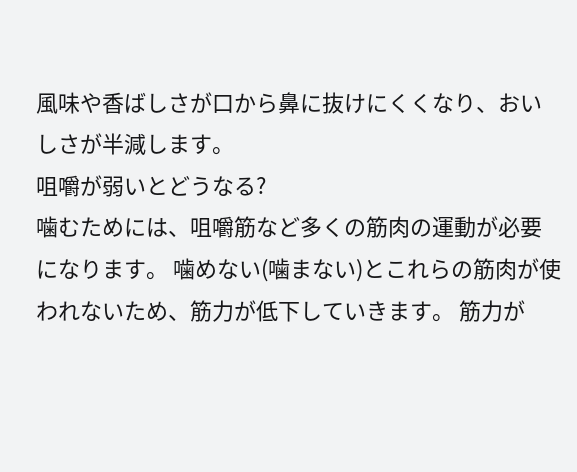風味や香ばしさが口から鼻に抜けにくくなり、おいしさが半減します。
咀嚼が弱いとどうなる?
噛むためには、咀嚼筋など多くの筋肉の運動が必要になります。 噛めない(噛まない)とこれらの筋肉が使われないため、筋力が低下していきます。 筋力が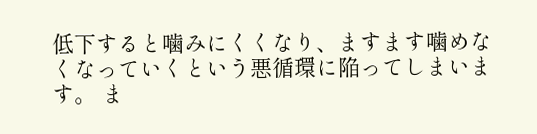低下すると噛みにくくなり、ますます噛めなくなっていくという悪循環に陥ってしまいます。 ま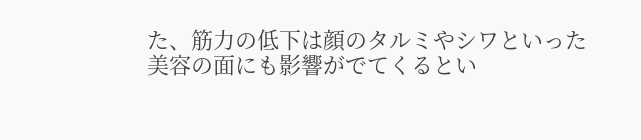た、筋力の低下は顔のタルミやシワといった美容の面にも影響がでてくるとい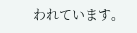われています。